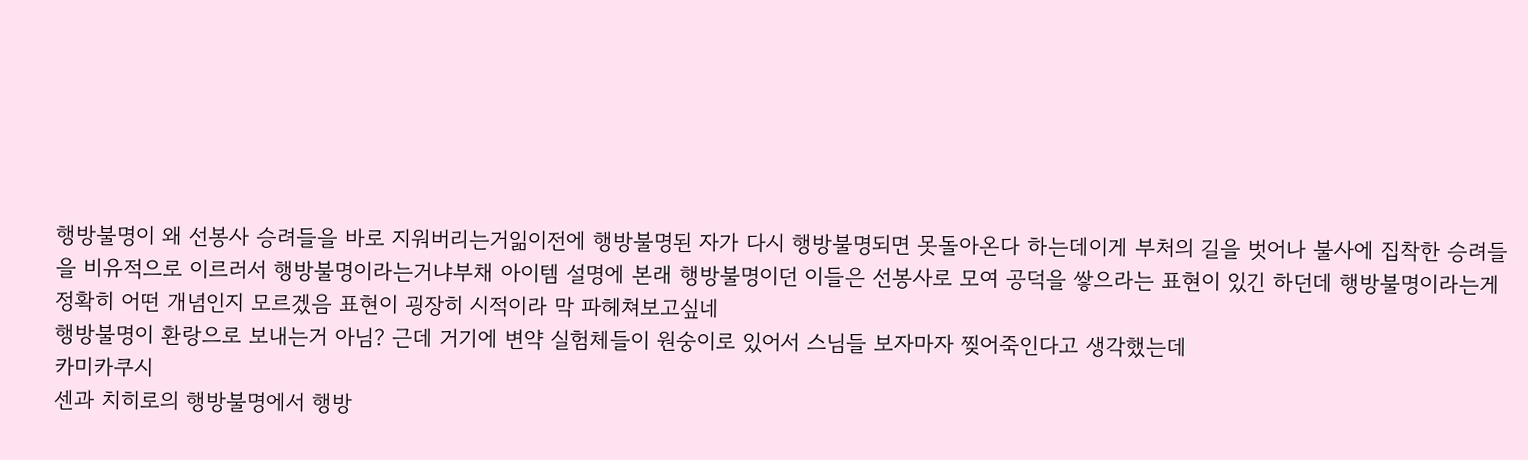행방불명이 왜 선봉사 승려들을 바로 지워버리는거읾이전에 행방불명된 자가 다시 행방불명되면 못돌아온다 하는데이게 부처의 길을 벗어나 불사에 집착한 승려들을 비유적으로 이르러서 행방불명이라는거냐부채 아이템 설명에 본래 행방불명이던 이들은 선봉사로 모여 공덕을 쌓으라는 표현이 있긴 하던데 행방불명이라는게 정확히 어떤 개념인지 모르겠음 표현이 굉장히 시적이라 막 파헤쳐보고싶네
행방불명이 환랑으로 보내는거 아님? 근데 거기에 변약 실험체들이 원숭이로 있어서 스님들 보자마자 찢어죽인다고 생각했는데
카미카쿠시
센과 치히로의 행방불명에서 행방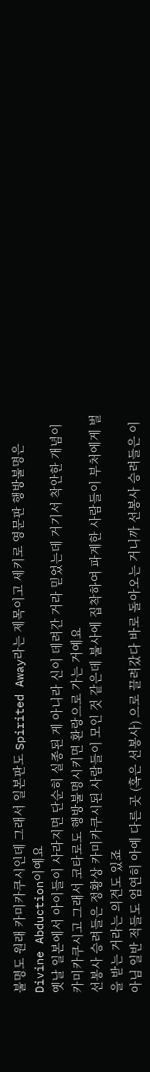불명도 원래 카미카쿠시인데 그래서 일본판도 Spirited Away라는 제목이고 세키로 영문판 행방불명은 Divine Abduction이예요
옛날 일본에서 아이들이 사라지면 단순히 실종된 게 아니라 신이 데려간 거라 믿었는데 거기서 착안한 개념이 카미카쿠시고 그래서 코타로도 행방불명시키면 환랑으로 가는 거예요
선봉사 승려들은 정황상 카미카쿠시된 사람들이 모인 것 같은데 불사에 집착하여 파계한 사람들이 부처에게 벌을 받는 거라는 의견도 있죠
아님 일반 적들도 엄연히 아예 다른 곳 (혹은 선봉사) 으로 끌려갔다 바로 돌아오는 거니까 선봉사 승려들은 이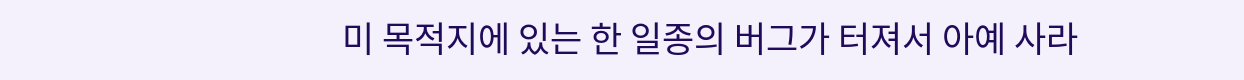미 목적지에 있는 한 일종의 버그가 터져서 아예 사라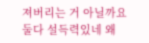져버리는 거 아닐까요
둘다 설득력있네 왜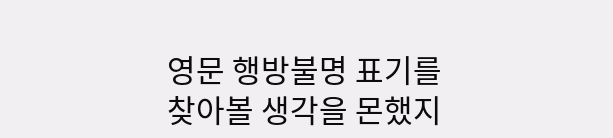영문 행방불명 표기를 찾아볼 생각을 몬했지